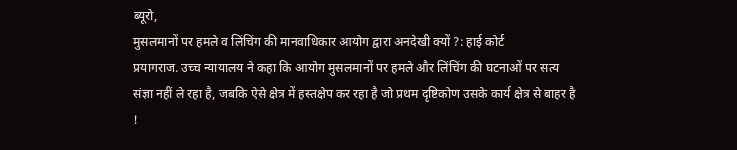ब्यूरो,
मुसलमानों पर हमले व लिंचिंग की मानवाधिकार आयोग द्वारा अनदेखी क्यों ?: हाई कोर्ट
प्रयागराज. उच्च न्यायालय ने कहा कि आयोग मुसलमानों पर हमले और लिंचिंग की घटनाओं पर सत्य संज्ञा नहीं ले रहा है, जबकि ऐसे क्षेत्र में हस्तक्षेप कर रहा है जो प्रथम दृष्टिकोण उसके कार्य क्षेत्र से बाहर है !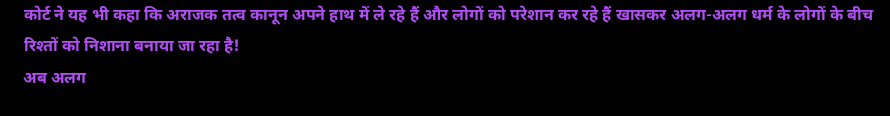कोर्ट ने यह भी कहा कि अराजक तत्व कानून अपने हाथ में ले रहे हैं और लोगों को परेशान कर रहे हैं खासकर अलग-अलग धर्म के लोगों के बीच रिश्तों को निशाना बनाया जा रहा है!
अब अलग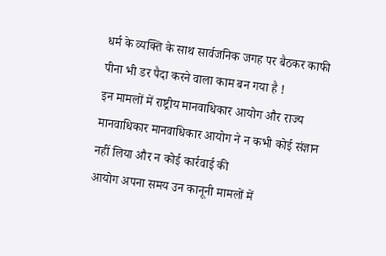धर्म के व्यक्ति के साथ सार्वजनिक जगह पर बैठकर काफी पीना भी डर पैदा करने वाला काम बन गया है !
इन मामलों में राष्ट्रीय मानवाधिकार आयोग और राज्य मानवाधिकार मानवाधिकार आयोग ने न कभी कोई संज्ञान नहीं लिया और न कोई कार्रवाई की
आयोग अपना समय उन कानूनी मामलों में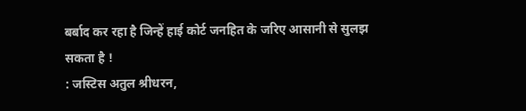बर्बाद कर रहा है जिन्हें हाई कोर्ट जनहित के जरिए आसानी से सुलझ सकता है !
: जस्टिस अतुल श्रीधरन,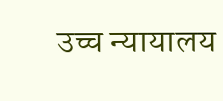उच्च न्यायालय